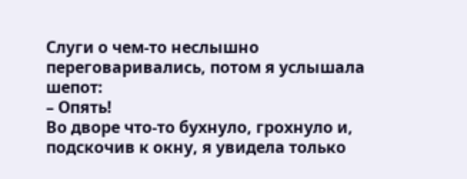Слуги о чем-то неслышно переговаривались, потом я услышала шепот:
– Опять!
Во дворе что-то бухнуло, грохнуло и, подскочив к окну, я увидела только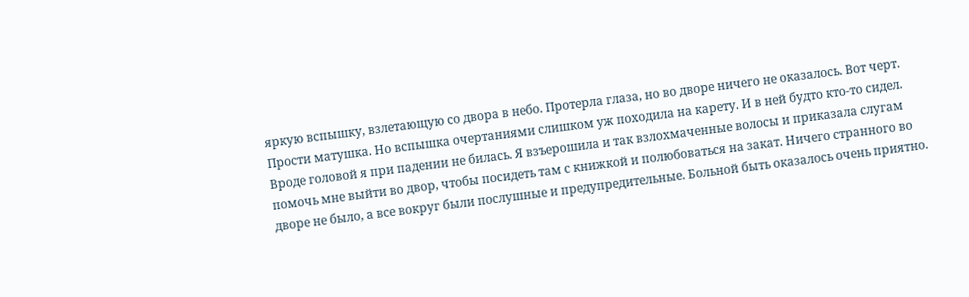яркую вспышку, взлетающую со двора в небо. Протерла глаза, но во дворе ничего не оказалось. Вот черт. Прости матушка. Но вспышка очертаниями слишком уж походила на карету. И в ней будто кто-то сидел. Вроде головой я при падении не билась. Я взъерошила и так взлохмаченные волосы и приказала слугам помочь мне выйти во двор, чтобы посидеть там с книжкой и полюбоваться на закат. Ничего странного во дворе не было, а все вокруг были послушные и предупредительные. Больной быть оказалось очень приятно.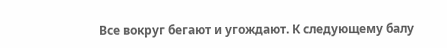Все вокруг бегают и угождают. К следующему балу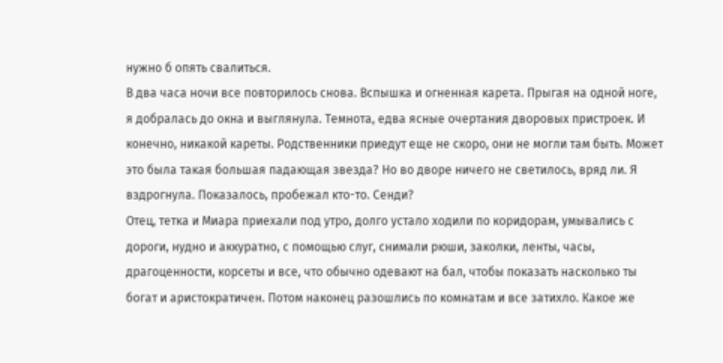нужно б опять свалиться.
В два часа ночи все повторилось снова. Вспышка и огненная карета. Прыгая на одной ноге, я добралась до окна и выглянула. Темнота, едва ясные очертания дворовых пристроек. И конечно, никакой кареты. Родственники приедут еще не скоро, они не могли там быть. Может это была такая большая падающая звезда? Но во дворе ничего не светилось, вряд ли. Я вздрогнула. Показалось, пробежал кто-то. Сенди?
Отец, тетка и Миара приехали под утро, долго устало ходили по коридорам, умывались с дороги, нудно и аккуратно, с помощью слуг, снимали рюши, заколки, ленты, часы, драгоценности, корсеты и все, что обычно одевают на бал, чтобы показать насколько ты богат и аристократичен. Потом наконец разошлись по комнатам и все затихло. Какое же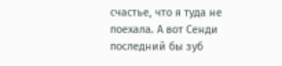счастье, что я туда не поехала. А вот Сенди последний бы зуб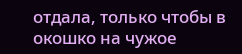отдала, только чтобы в окошко на чужое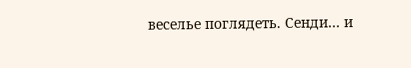веселье поглядеть. Сенди… и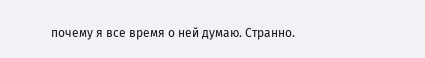почему я все время о ней думаю. Странно.